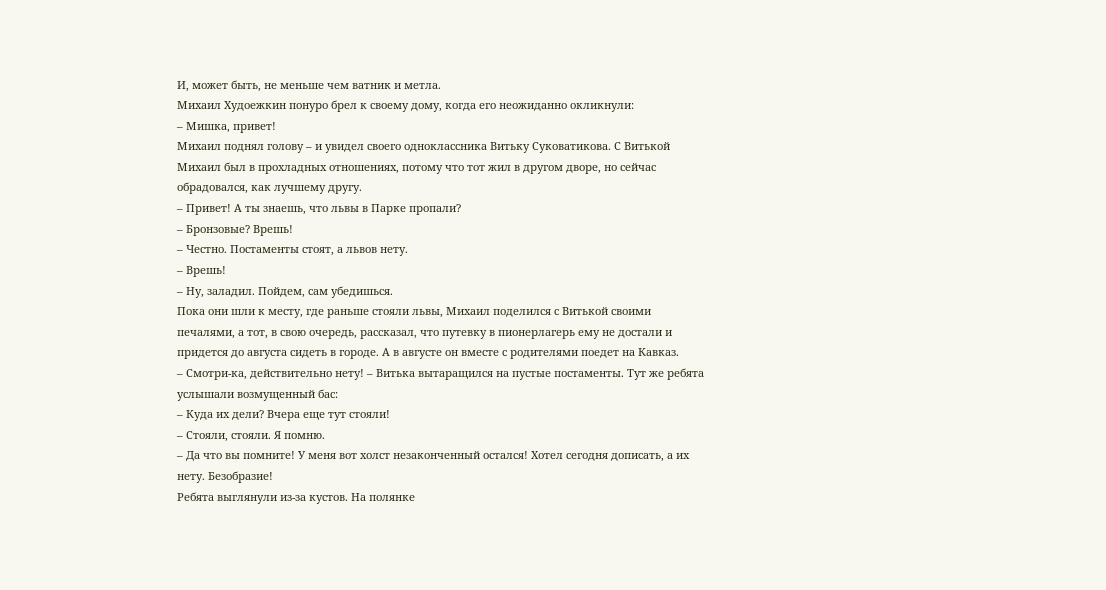И, может быть, не меньше чем ватник и метла.
Михаил Худоежкин понуро брел к своему дому, когда его неожиданно окликнули:
– Мишка, привет!
Михаил поднял голову – и увидел своего одноклассника Витьку Суковатикова. С Витькой Михаил был в прохладных отношениях, потому что тот жил в другом дворе, но сейчас обрадовался, как лучшему другу.
– Привет! А ты знаешь, что львы в Парке пропали?
– Бронзовые? Врешь!
– Честно. Постаменты стоят, а львов нету.
– Врешь!
– Ну, заладил. Пойдем, сам убедишься.
Пока они шли к месту, где раньше стояли львы, Михаил поделился с Витькой своими печалями, а тот, в свою очередь, рассказал, что путевку в пионерлагерь ему не достали и придется до августа сидеть в городе. А в августе он вместе с родителями поедет на Кавказ.
– Смотри-ка, действительно нету! – Витька вытаращился на пустые постаменты. Тут же ребята услышали возмущенный бас:
– Куда их дели? Вчера еще тут стояли!
– Стояли, стояли. Я помню.
– Да что вы помните! У меня вот холст незаконченный остался! Хотел сегодня дописать, а их нету. Безобразие!
Ребята выглянули из-за кустов. На полянке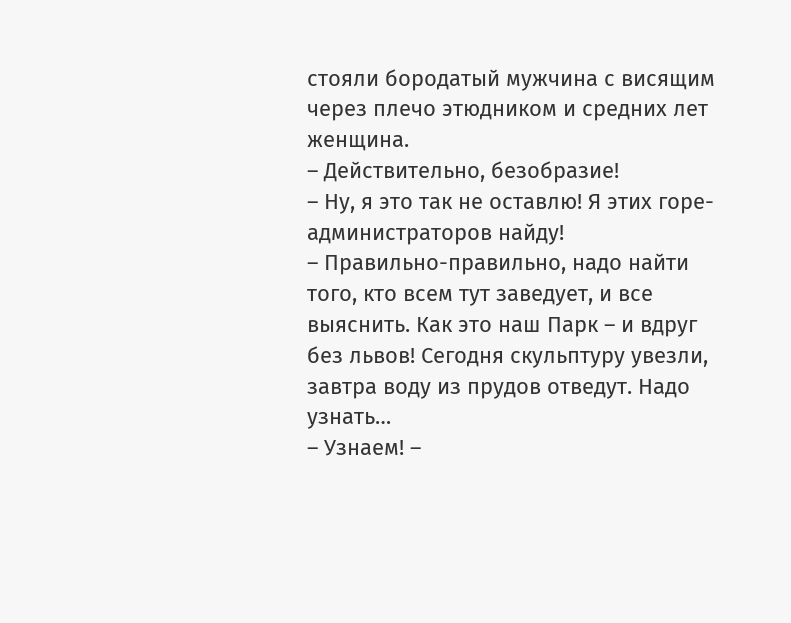стояли бородатый мужчина с висящим через плечо этюдником и средних лет женщина.
– Действительно, безобразие!
– Ну, я это так не оставлю! Я этих горе-администраторов найду!
– Правильно-правильно, надо найти того, кто всем тут заведует, и все выяснить. Как это наш Парк – и вдруг без львов! Сегодня скульптуру увезли, завтра воду из прудов отведут. Надо узнать…
– Узнаем! –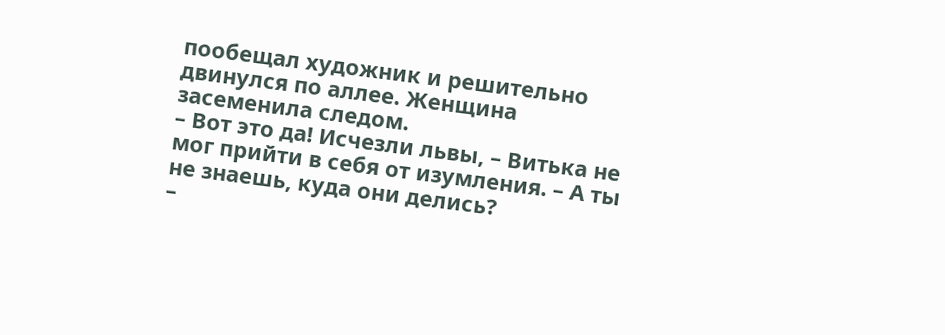пообещал художник и решительно двинулся по аллее. Женщина засеменила следом.
– Вот это да! Исчезли львы, – Витька не мог прийти в себя от изумления. – А ты не знаешь, куда они делись?
–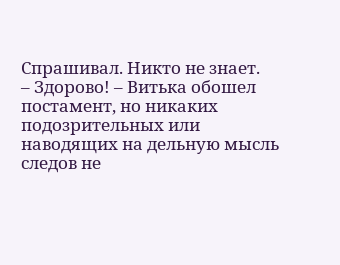Спрашивал. Никто не знает.
– Здорово! – Витька обошел постамент, но никаких подозрительных или наводящих на дельную мысль следов не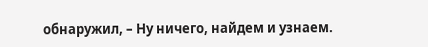обнаружил, – Ну ничего, найдем и узнаем.